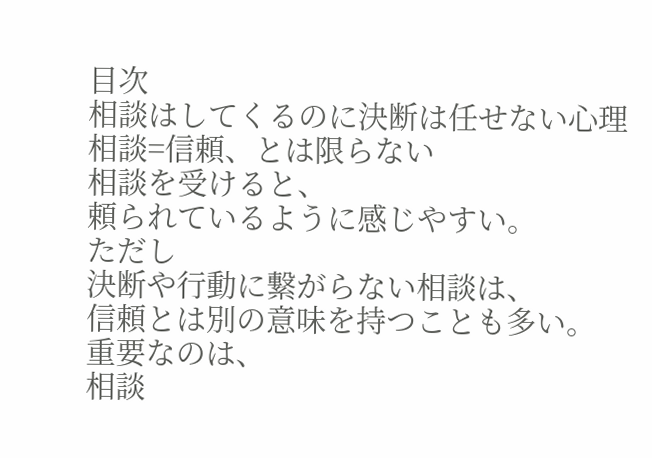目次
相談はしてくるのに決断は任せない心理
相談=信頼、とは限らない
相談を受けると、
頼られているように感じやすい。
ただし
決断や行動に繋がらない相談は、
信頼とは別の意味を持つことも多い。
重要なのは、
相談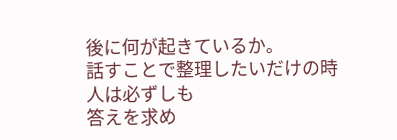後に何が起きているか。
話すことで整理したいだけの時
人は必ずしも
答えを求め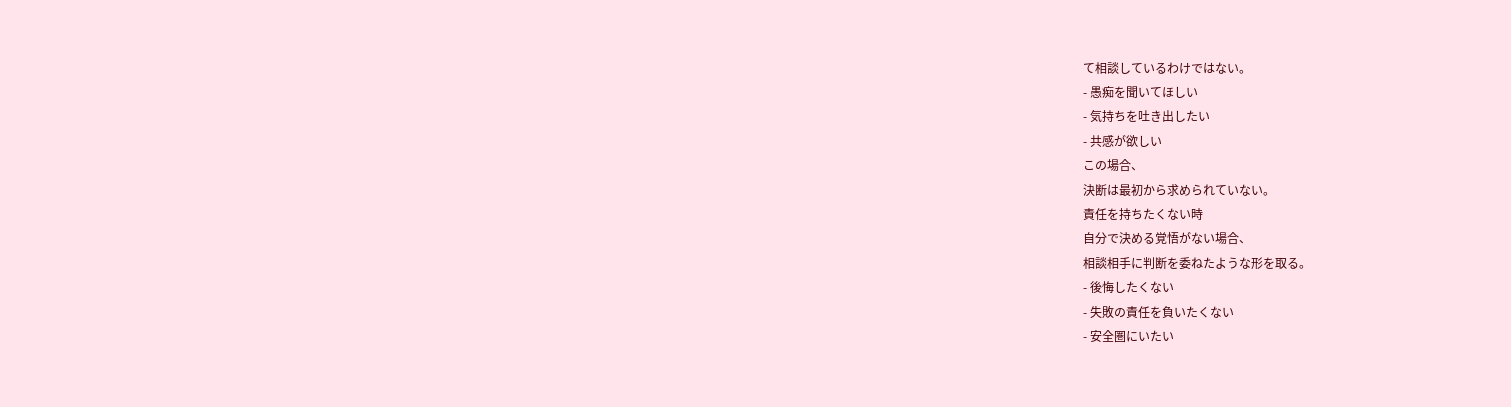て相談しているわけではない。
- 愚痴を聞いてほしい
- 気持ちを吐き出したい
- 共感が欲しい
この場合、
決断は最初から求められていない。
責任を持ちたくない時
自分で決める覚悟がない場合、
相談相手に判断を委ねたような形を取る。
- 後悔したくない
- 失敗の責任を負いたくない
- 安全圏にいたい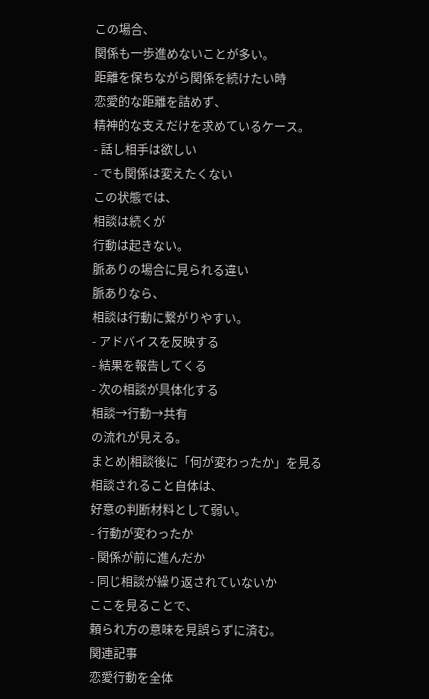この場合、
関係も一歩進めないことが多い。
距離を保ちながら関係を続けたい時
恋愛的な距離を詰めず、
精神的な支えだけを求めているケース。
- 話し相手は欲しい
- でも関係は変えたくない
この状態では、
相談は続くが
行動は起きない。
脈ありの場合に見られる違い
脈ありなら、
相談は行動に繋がりやすい。
- アドバイスを反映する
- 結果を報告してくる
- 次の相談が具体化する
相談→行動→共有
の流れが見える。
まとめ|相談後に「何が変わったか」を見る
相談されること自体は、
好意の判断材料として弱い。
- 行動が変わったか
- 関係が前に進んだか
- 同じ相談が繰り返されていないか
ここを見ることで、
頼られ方の意味を見誤らずに済む。
関連記事
恋愛行動を全体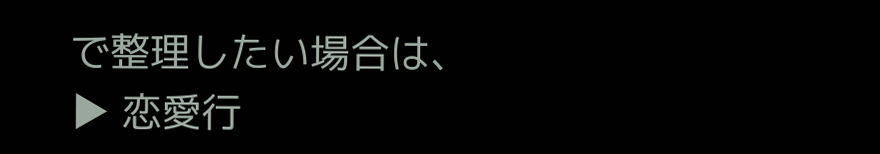で整理したい場合は、
▶ 恋愛行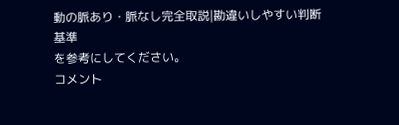動の脈あり・脈なし完全取説|勘違いしやすい判断基準
を参考にしてください。
コメント